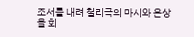조서를 내려 철리극의 마시와 은상을 회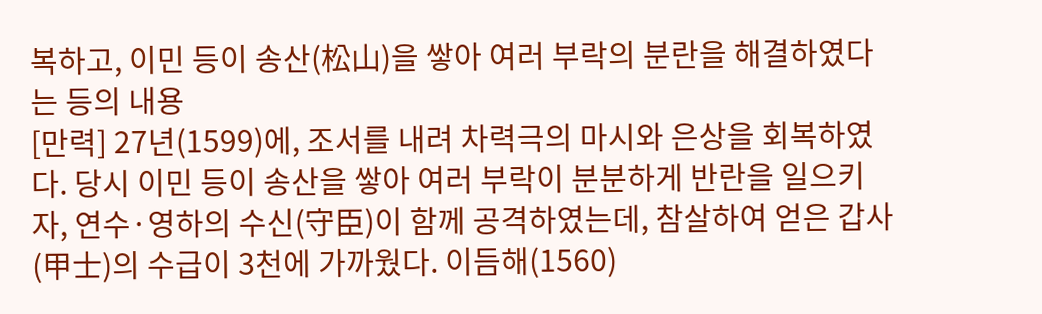복하고, 이민 등이 송산(松山)을 쌓아 여러 부락의 분란을 해결하였다는 등의 내용
[만력] 27년(1599)에, 조서를 내려 차력극의 마시와 은상을 회복하였다. 당시 이민 등이 송산을 쌓아 여러 부락이 분분하게 반란을 일으키자, 연수·영하의 수신(守臣)이 함께 공격하였는데, 참살하여 얻은 갑사(甲士)의 수급이 3천에 가까웠다. 이듬해(1560)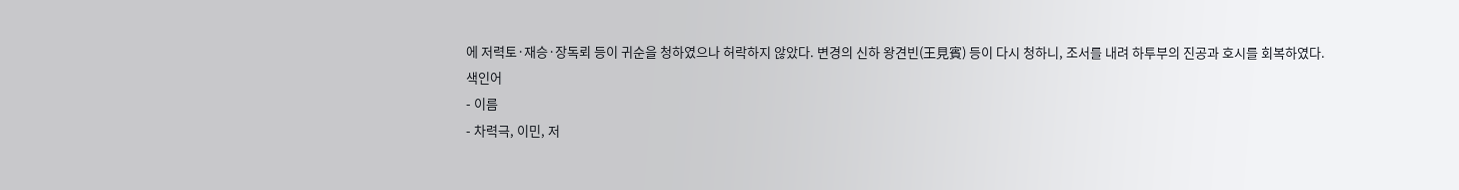에 저력토·재승·장독뢰 등이 귀순을 청하였으나 허락하지 않았다. 변경의 신하 왕견빈(王見賓) 등이 다시 청하니, 조서를 내려 하투부의 진공과 호시를 회복하였다.
색인어
- 이름
- 차력극, 이민, 저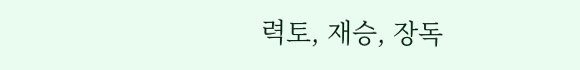력토, 재승, 장독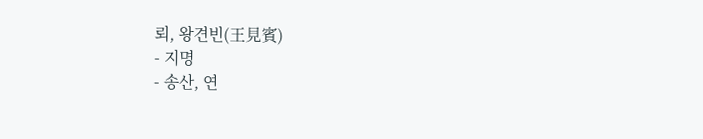뢰, 왕견빈(王見賓)
- 지명
- 송산, 연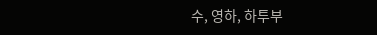수, 영하, 하투부